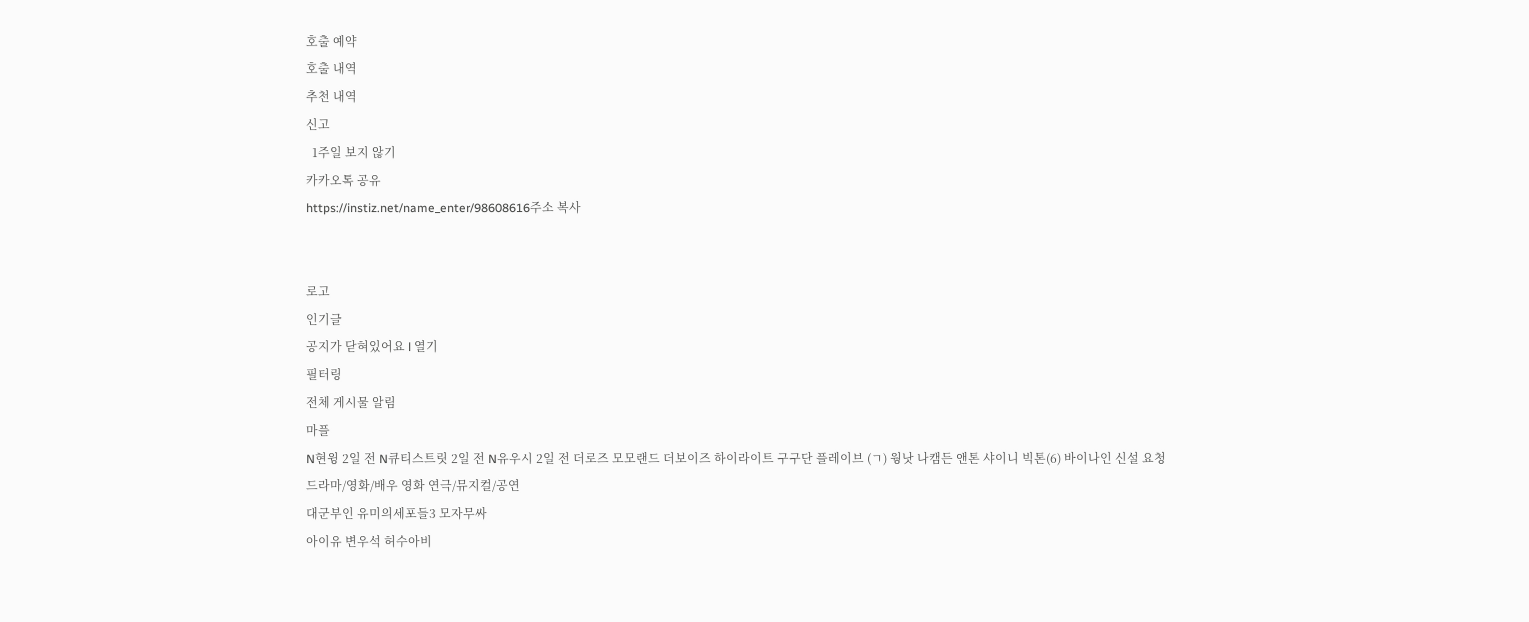호출 예약
호출 내역
추천 내역
신고
  1주일 보지 않기
카카오톡 공유
https://instiz.net/name_enter/98608616주소 복사


로고
인기글
공지가 닫혀있어요 l 열기
필터링
전체 게시물 알림
마플
N현윙 2일 전 N큐티스트릿 2일 전 N유우시 2일 전 더로즈 모모랜드 더보이즈 하이라이트 구구단 플레이브 (ㄱ) 웡낫 나캠든 앤톤 샤이니 빅톤(6) 바이나인 신설 요청
드라마/영화/배우 영화 연극/뮤지컬/공연
대군부인 유미의세포들3 모자무싸
아이유 변우석 허수아비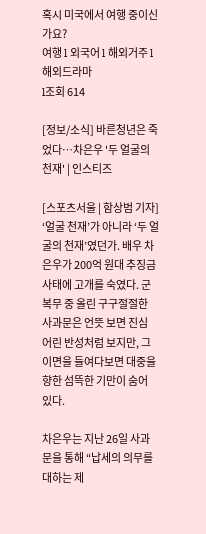혹시 미국에서 여행 중이신가요?
여행 l 외국어 l 해외거주 l 해외드라마
l조회 614

[정보/소식] 바른청년은 죽었다…차은우 '두 얼굴의 천재' | 인스티즈

[스포츠서울 | 함상범 기자] ‘얼굴 천재’가 아니라 ‘두 얼굴의 천재’였던가. 배우 차은우가 200억 원대 추징금 사태에 고개를 숙였다. 군 복무 중 올린 구구절절한 사과문은 언뜻 보면 진심 어린 반성처럼 보지만, 그 이면을 들여다보면 대중을 향한 섬뜩한 기만이 숨어 있다.

차은우는 지난 26일 사과문을 통해 “납세의 의무를 대하는 제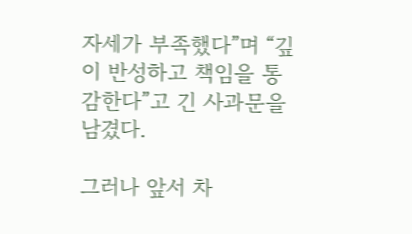자세가 부족했다”며 “깊이 반성하고 책임을 통감한다”고 긴 사과문을 남겼다.

그러나 앞서 차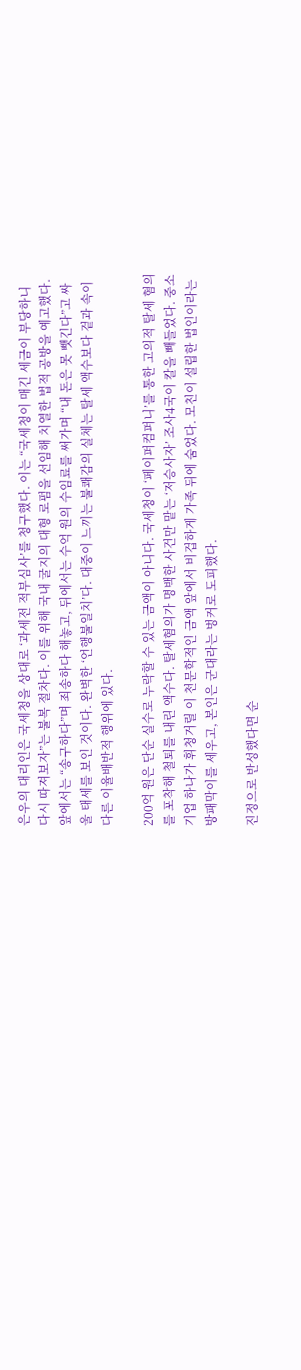은우의 대리인은 국세청을 상대로 ‘과세전 적부심사’를 청구했다. 이는 “국세청이 매긴 세금이 부당하니 다시 따져보자”는 불복 절차다. 이를 위해 국내 굴지의 대형 로펌을 선임해 치열한 법적 공방을 예고했다.앞에서는 “송구하다”며 죄송하다 해놓고, 뒤에서는 수억 원의 수임료를 써가며 “내 돈은 못 뺏긴다”고 싸울 태세를 보인 것이다. 완벽한 ‘언행불일치’다. 대중이 느끼는 불쾌감의 실체는 탈세 액수보다 겉과 속이 다른 이율배반적 행위에 있다.

200억 원은 단순 실수로 누락할 수 있는 금액이 아니다. 국세청이 ‘페이퍼컴퍼니’를 통한 고의적 탈세 혐의를 포착해 철퇴를 내린 액수다. 탈세혐의가 명백한 사건만 맡는 ‘저승사자’ 조사4국이 칼을 빼들었다. 중소기업 하나가 휘청거릴 이 천문학적인 금액 앞에서 비겁하게 가족 뒤에 숨었다. 모친이 설립한 법인이라는 방패막이를 세우고, 본인은 군대라는 벙커로 도피했다.

진정으로 반성했다면 순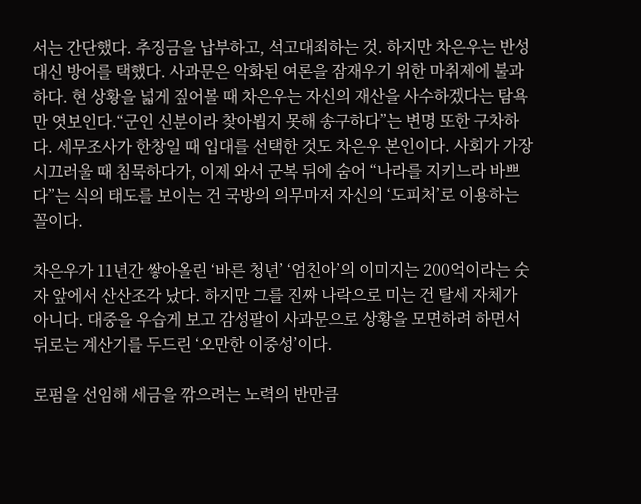서는 간단했다. 추징금을 납부하고, 석고대죄하는 것. 하지만 차은우는 반성 대신 방어를 택했다. 사과문은 악화된 여론을 잠재우기 위한 마취제에 불과하다. 현 상황을 넓게 짚어볼 때 차은우는 자신의 재산을 사수하겠다는 탐욕만 엿보인다.“군인 신분이라 찾아뵙지 못해 송구하다”는 변명 또한 구차하다. 세무조사가 한창일 때 입대를 선택한 것도 차은우 본인이다. 사회가 가장 시끄러울 때 침묵하다가, 이제 와서 군복 뒤에 숨어 “나라를 지키느라 바쁘다”는 식의 태도를 보이는 건 국방의 의무마저 자신의 ‘도피처’로 이용하는 꼴이다.

차은우가 11년간 쌓아올린 ‘바른 청년’ ‘엄친아’의 이미지는 200억이라는 숫자 앞에서 산산조각 났다. 하지만 그를 진짜 나락으로 미는 건 탈세 자체가 아니다. 대중을 우습게 보고 감성팔이 사과문으로 상황을 모면하려 하면서 뒤로는 계산기를 두드린 ‘오만한 이중성’이다.

로펌을 선임해 세금을 깎으려는 노력의 반만큼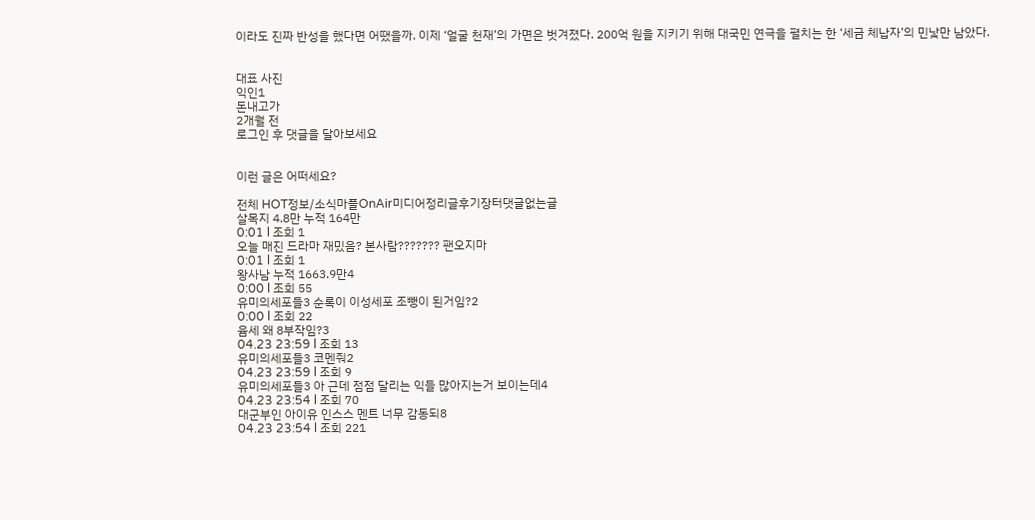이라도 진짜 반성을 했다면 어땠을까. 이제 ‘얼굴 천재’의 가면은 벗겨졌다. 200억 원을 지키기 위해 대국민 연극을 펼치는 한 ‘세금 체납자’의 민낯만 남았다.


대표 사진
익인1
돈내고가
2개월 전
로그인 후 댓글을 달아보세요


이런 글은 어떠세요?

전체 HOT정보/소식마플OnAir미디어정리글후기장터댓글없는글
살목지 4.8만 누적 164만
0:01 l 조회 1
오늘 매진 드라마 재밌음? 본사람??????? 팬오지마
0:01 l 조회 1
왕사남 누적 1663.9만4
0:00 l 조회 55
유미의세포들3 순록이 이성세포 조뺑이 된거임?2
0:00 l 조회 22
윰세 왜 8부작임?3
04.23 23:59 l 조회 13
유미의세포들3 코멘줘2
04.23 23:59 l 조회 9
유미의세포들3 아 근데 점점 달리는 익들 많아지는거 보이는데4
04.23 23:54 l 조회 70
대군부인 아이유 인스스 멘트 너무 감동되8
04.23 23:54 l 조회 221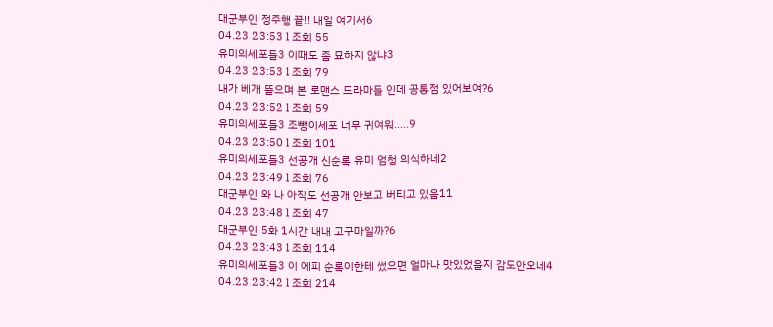대군부인 정주행 끝!! 내일 여기서6
04.23 23:53 l 조회 55
유미의세포들3 이때도 좀 묘하지 않냐3
04.23 23:53 l 조회 79
내가 베개 뜯으며 본 로맨스 드라마들 인데 공통점 있어보여?6
04.23 23:52 l 조회 59
유미의세포들3 조뺑이세포 너무 귀여워.....9
04.23 23:50 l 조회 101
유미의세포들3 선공개 신순록 유미 엄청 의식하네2
04.23 23:49 l 조회 76
대군부인 와 나 아직도 선공개 안보고 버티고 있음11
04.23 23:48 l 조회 47
대군부인 5화 1시간 내내 고구마일까?6
04.23 23:43 l 조회 114
유미의세포들3 이 에피 순록이한테 썼으면 얼마나 맛있었을지 감도안오네4
04.23 23:42 l 조회 214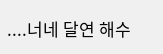....너네 달연 해수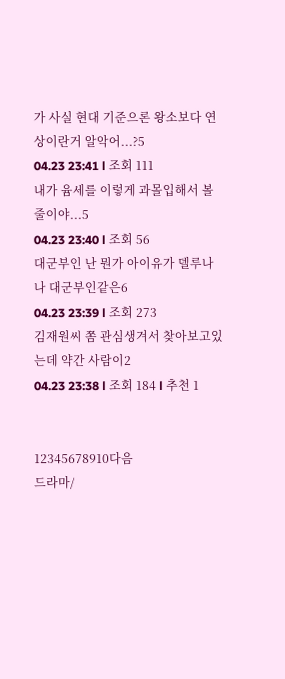가 사실 현대 기준으론 왕소보다 연상이란거 알악어...?5
04.23 23:41 l 조회 111
내가 윰세를 이렇게 과몰입해서 볼줄이야...5
04.23 23:40 l 조회 56
대군부인 난 뭔가 아이유가 델루나나 대군부인같은6
04.23 23:39 l 조회 273
김재원씨 쫌 관심생겨서 찾아보고있는데 약간 사람이2
04.23 23:38 l 조회 184 l 추천 1


12345678910다음
드라마/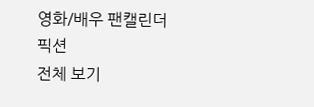영화/배우 팬캘린더
픽션
전체 보기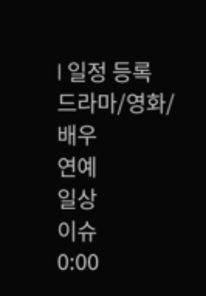l 일정 등록
드라마/영화/배우
연예
일상
이슈
0:00